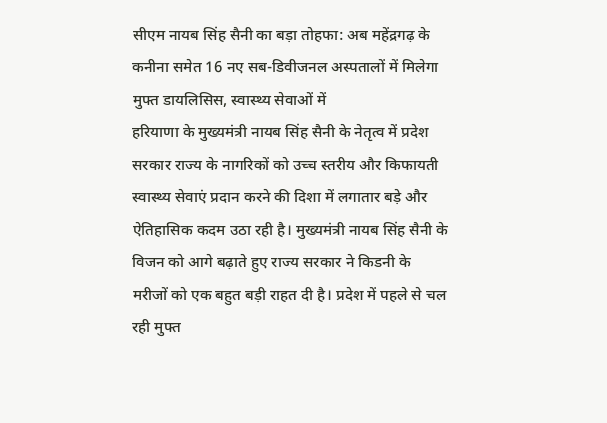सीएम नायब सिंह सैनी का बड़ा तोहफा: अब महेंद्रगढ़ के कनीना समेत 16 नए सब-डिवीजनल अस्पतालों में मिलेगा मुफ्त डायलिसिस, स्वास्थ्य सेवाओं में
हरियाणा के मुख्यमंत्री नायब सिंह सैनी के नेतृत्व में प्रदेश सरकार राज्य के नागरिकों को उच्च स्तरीय और किफायती स्वास्थ्य सेवाएं प्रदान करने की दिशा में लगातार बड़े और ऐतिहासिक कदम उठा रही है। मुख्यमंत्री नायब सिंह सैनी के विजन को आगे बढ़ाते हुए राज्य सरकार ने किडनी के मरीजों को एक बहुत बड़ी राहत दी है। प्रदेश में पहले से चल रही मुफ्त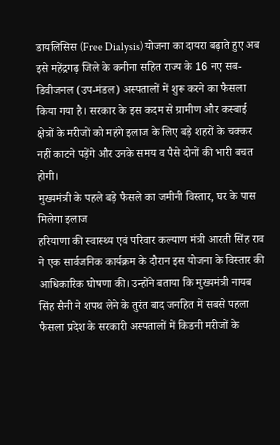डायलिसिस (Free Dialysis) योजना का दायरा बढ़ाते हुए अब इसे महेंद्रगढ़ जिले के कनीना सहित राज्य के 16 नए सब-डिवीजनल (उप-मंडल) अस्पतालों में शुरू करने का फैसला किया गया है। सरकार के इस कदम से ग्रामीण और कस्बाई क्षेत्रों के मरीजों को महंगे इलाज के लिए बड़े शहरों के चक्कर नहीं काटने पड़ेंगे और उनके समय व पैसे दोनों की भारी बचत होगी।
मुख्यमंत्री के पहले बड़े फैसले का जमीनी विस्तार, घर के पास मिलेगा इलाज
हरियाणा की स्वास्थ्य एवं परिवार कल्याण मंत्री आरती सिंह राव ने एक सार्वजनिक कार्यक्रम के दौरान इस योजना के विस्तार की आधिकारिक घोषणा की। उन्होंने बताया कि मुख्यमंत्री नायब सिंह सैनी ने शपथ लेने के तुरंत बाद जनहित में सबसे पहला फैसला प्रदेश के सरकारी अस्पतालों में किडनी मरीजों के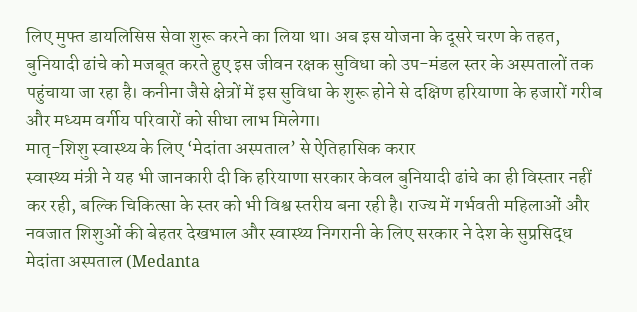लिए मुफ्त डायलिसिस सेवा शुरू करने का लिया था। अब इस योजना के दूसरे चरण के तहत, बुनियादी ढांचे को मजबूत करते हुए इस जीवन रक्षक सुविधा को उप-मंडल स्तर के अस्पतालों तक पहुंचाया जा रहा है। कनीना जैसे क्षेत्रों में इस सुविधा के शुरू होने से दक्षिण हरियाणा के हजारों गरीब और मध्यम वर्गीय परिवारों को सीधा लाभ मिलेगा।
मातृ-शिशु स्वास्थ्य के लिए ‘मेदांता अस्पताल’ से ऐतिहासिक करार
स्वास्थ्य मंत्री ने यह भी जानकारी दी कि हरियाणा सरकार केवल बुनियादी ढांचे का ही विस्तार नहीं कर रही, बल्कि चिकित्सा के स्तर को भी विश्व स्तरीय बना रही है। राज्य में गर्भवती महिलाओं और नवजात शिशुओं की बेहतर देखभाल और स्वास्थ्य निगरानी के लिए सरकार ने देश के सुप्रसिद्ध मेदांता अस्पताल (Medanta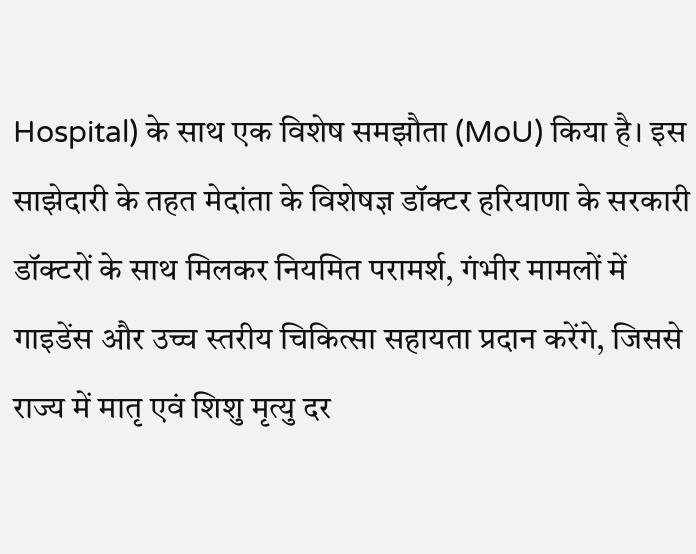Hospital) के साथ एक विशेष समझौता (MoU) किया है। इस साझेदारी के तहत मेदांता के विशेषज्ञ डॉक्टर हरियाणा के सरकारी डॉक्टरों के साथ मिलकर नियमित परामर्श, गंभीर मामलों में गाइडेंस और उच्च स्तरीय चिकित्सा सहायता प्रदान करेंगे, जिससे राज्य में मातृ एवं शिशु मृत्यु दर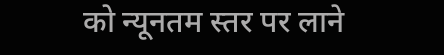को न्यूनतम स्तर पर लाने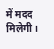में मदद मिलेगी।